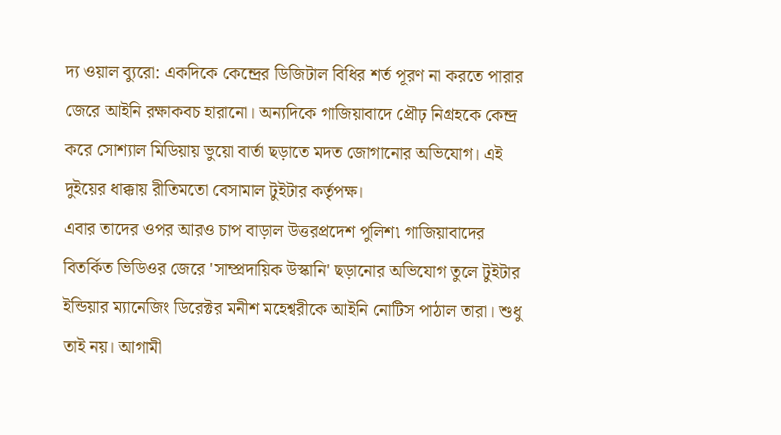দ্য ওয়াল ব্যুরো: একদিকে কেন্দ্রের ডিজিটাল বিধির শর্ত পূরণ না করতে পারার জেরে আইনি রক্ষাকবচ হারানো। অন্যদিকে গাজিয়াবাদে প্রৌঢ় নিগ্রহকে কেন্দ্র করে সোশ্যাল মিডিয়ায় ভুয়ো বার্তা ছড়াতে মদত জোগানোর অভিযোগ। এই দুইয়ের ধাক্কায় রীতিমতো বেসামাল টুইটার কর্তৃপক্ষ।
এবার তাদের ওপর আরও চাপ বাড়াল উত্তরপ্রদেশ পুলিশ৷ গাজিয়াবাদের বিতর্কিত ভিডিওর জেরে 'সাম্প্রদায়িক উস্কানি' ছড়ানোর অভিযোগ তুলে টুইটার ইন্ডিয়ার ম্যানেজিং ডিরেক্টর মনীশ মহেশ্বরীকে আইনি নোটিস পাঠাল তারা। শুধু তাই নয়। আগামী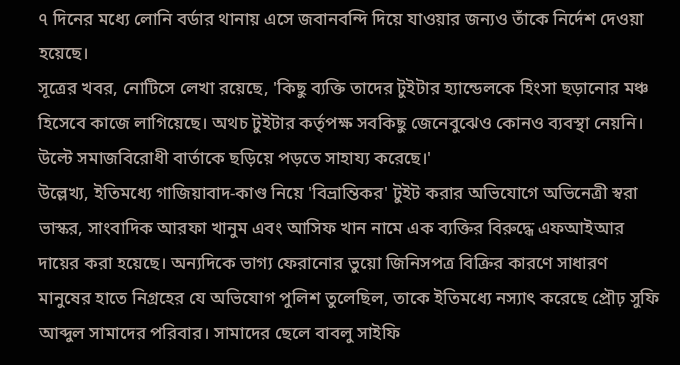৭ দিনের মধ্যে লোনি বর্ডার থানায় এসে জবানবন্দি দিয়ে যাওয়ার জন্যও তাঁকে নির্দেশ দেওয়া হয়েছে।
সূত্রের খবর, নোটিসে লেখা রয়েছে, 'কিছু ব্যক্তি তাদের টুইটার হ্যান্ডেলকে হিংসা ছড়ানোর মঞ্চ হিসেবে কাজে লাগিয়েছে। অথচ টুইটার কর্তৃপক্ষ সবকিছু জেনেবুঝেও কোনও ব্যবস্থা নেয়নি। উল্টে সমাজবিরোধী বার্তাকে ছড়িয়ে পড়তে সাহায্য করেছে।'
উল্লেখ্য, ইতিমধ্যে গাজিয়াবাদ-কাণ্ড নিয়ে 'বিভ্রান্তিকর' টুইট করার অভিযোগে অভিনেত্রী স্বরা ভাস্কর, সাংবাদিক আরফা খানুম এবং আসিফ খান নামে এক ব্যক্তির বিরুদ্ধে এফআইআর দায়ের করা হয়েছে। অন্যদিকে ভাগ্য ফেরানোর ভুয়ো জিনিসপত্র বিক্রির কারণে সাধারণ মানুষের হাতে নিগ্রহের যে অভিযোগ পুলিশ তুলেছিল, তাকে ইতিমধ্যে নস্যাৎ করেছে প্রৌঢ় সুফি আব্দুল সামাদের পরিবার। সামাদের ছেলে বাবলু সাইফি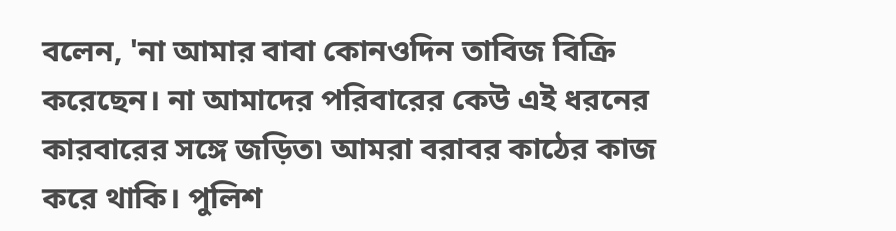বলেন, 'না আমার বাবা কোনওদিন তাবিজ বিক্রি করেছেন। না আমাদের পরিবারের কেউ এই ধরনের কারবারের সঙ্গে জড়িত৷ আমরা বরাবর কাঠের কাজ করে থাকি। পুলিশ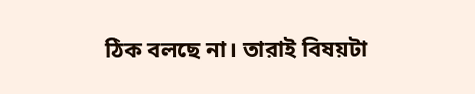ঠিক বলছে না। তারাই বিষয়টা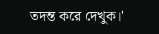তদন্ত করে দেখুক।'